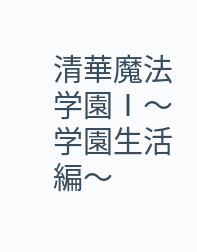清華魔法学園Ⅰ〜学園生活編〜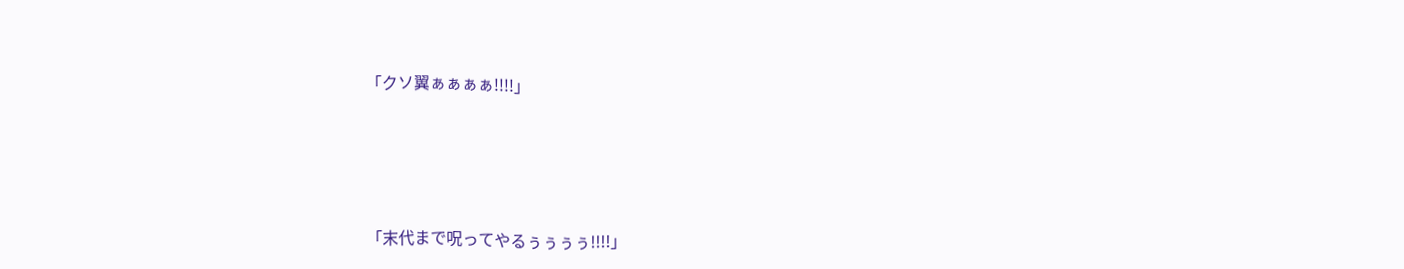「クソ翼ぁぁぁぁ!!!!」






「末代まで呪ってやるぅぅぅぅ!!!!」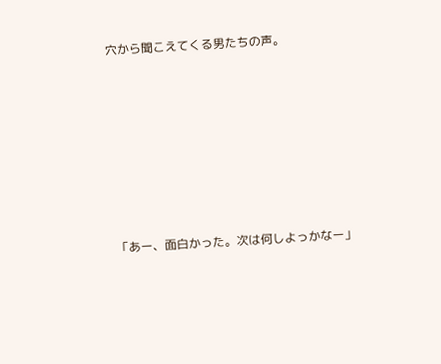穴から聞こえてくる男たちの声。







「あー、面白かった。次は何しよっかなー」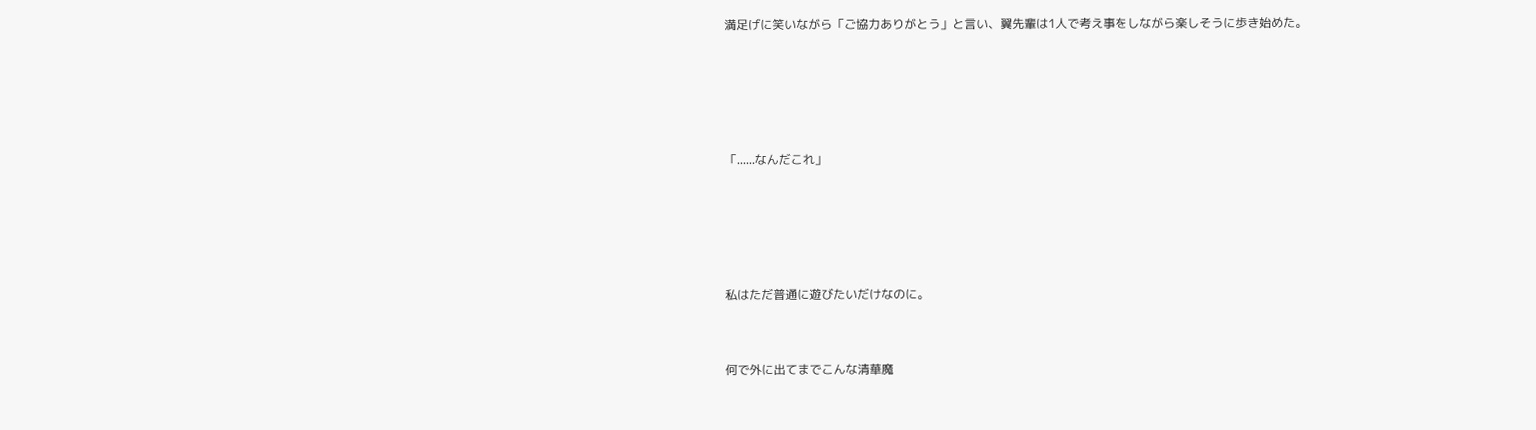満足げに笑いながら「ご協力ありがとう」と言い、翼先輩は1人で考え事をしながら楽しそうに歩き始めた。








「......なんだこれ」








私はただ普通に遊びたいだけなのに。




何で外に出てまでこんな清華魔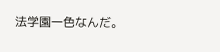法学園一色なんだ。